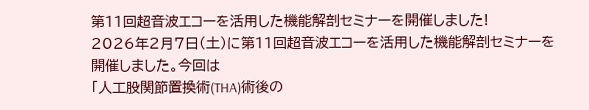第11回超音波エコーを活用した機能解剖セミナーを開催しました!
2026年2月7日(土)に第11回超音波エコーを活用した機能解剖セミナーを開催しました。今回は
「人工股関節置換術(THA)術後の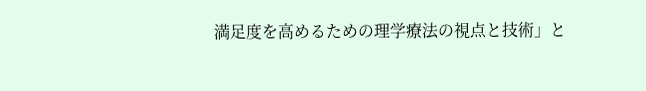満足度を高めるための理学療法の視点と技術」と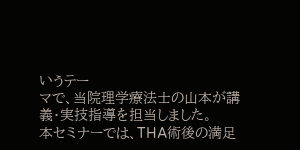いうテー
マで、当院理学療法士の山本が講義・実技指導を担当しました。
本セミナーでは、THA術後の満足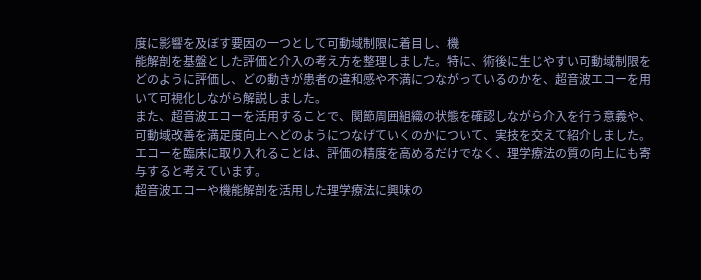度に影響を及ぼす要因の一つとして可動域制限に着目し、機
能解剖を基盤とした評価と介入の考え方を整理しました。特に、術後に生じやすい可動域制限を
どのように評価し、どの動きが患者の違和感や不満につながっているのかを、超音波エコーを用
いて可視化しながら解説しました。
また、超音波エコーを活用することで、関節周囲組織の状態を確認しながら介入を行う意義や、
可動域改善を満足度向上へどのようにつなげていくのかについて、実技を交えて紹介しました。
エコーを臨床に取り入れることは、評価の精度を高めるだけでなく、理学療法の質の向上にも寄
与すると考えています。
超音波エコーや機能解剖を活用した理学療法に興味の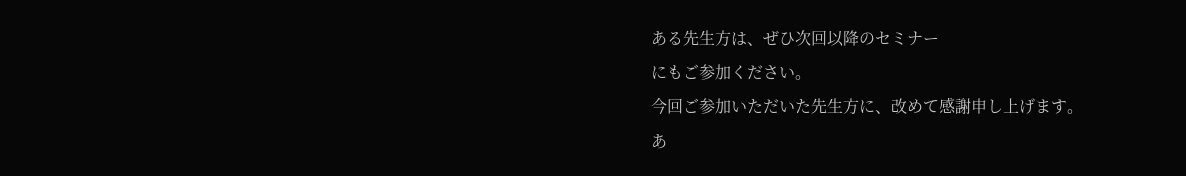ある先生方は、ぜひ次回以降のセミナー
にもご参加ください。
今回ご参加いただいた先生方に、改めて感謝申し上げます。
あ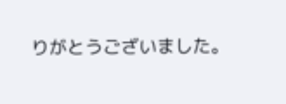りがとうございました。